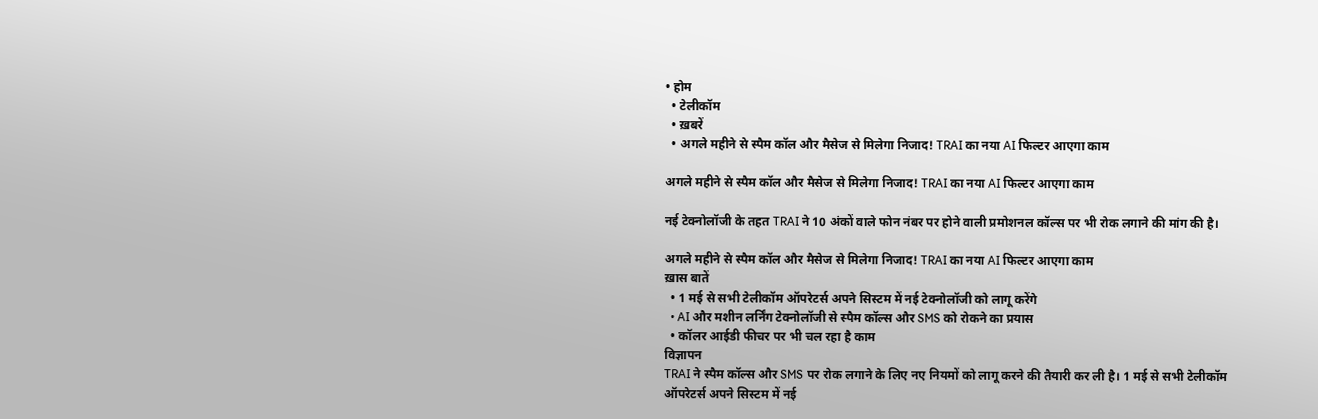• होम
  • टेलीकॉम
  • ख़बरें
  • अगले महीने से स्पैम कॉल और मैसेज से मिलेगा निजाद! TRAI का नया AI फिल्टर आएगा काम

अगले महीने से स्पैम कॉल और मैसेज से मिलेगा निजाद! TRAI का नया AI फिल्टर आएगा काम

नई टेक्नोलॉजी के तहत TRAI ने 10 अंकों वाले फोन नंबर पर होने वाली प्रमोशनल कॉल्स पर भी रोक लगाने की मांग की है।

अगले महीने से स्पैम कॉल और मैसेज से मिलेगा निजाद! TRAI का नया AI फिल्टर आएगा काम
ख़ास बातें
  • 1 मई से सभी टेलीकॉम ऑपरेटर्स अपने सिस्टम में नई टेक्नोलॉजी को लागू करेंगे
  • AI और मशीन लर्निंग टेक्नोलॉजी से स्पैम कॉल्स और SMS को रोकने का प्रयास
  • कॉलर आईडी फीचर पर भी चल रहा है काम
विज्ञापन
TRAI ने स्पैम कॉल्स और SMS पर रोक लगाने के लिए नए नियमों को लागू करने की तैयारी कर ली है। 1 मई से सभी टेलीकॉम ऑपरेटर्स अपने सिस्टम में नई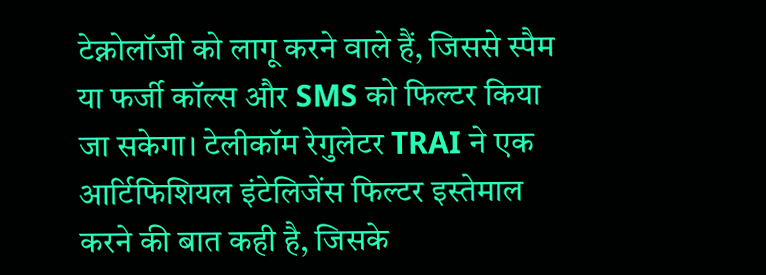टेक्नोलॉजी को लागू करने वाले हैं, जिससे स्पैम या फर्जी कॉल्स और SMS को फिल्टर किया जा सकेगा। टेलीकॉम रेगुलेटर TRAI ने एक आर्टिफिशियल इंटेलिजेंस फिल्टर इस्तेमाल करने की बात कही है, जिसके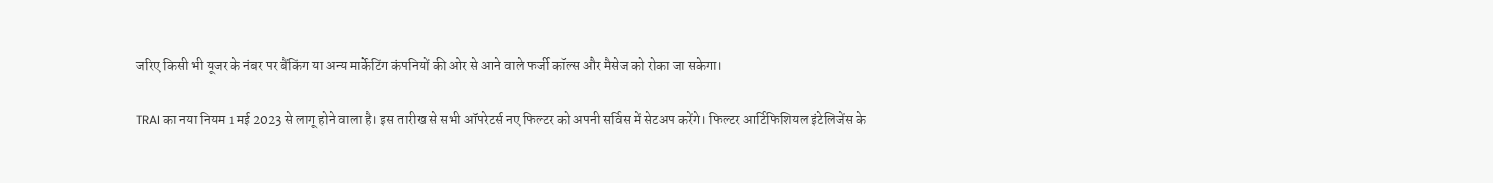जरिए किसी भी यूजर के नंबर पर बैंकिंग या अन्य मार्केटिंग कंपनियों की ओर से आने वाले फर्जी कॉल्स और मैसेज को रोका जा सकेगा।

TRAI का नया नियम 1 मई 2023 से लागू होने वाला है। इस तारीख से सभी ऑपरेटर्स नए फिल्टर को अपनी सर्विस में सेटअप करेंगे। फिल्टर आर्टिफिशियल इंटेलिजेंस के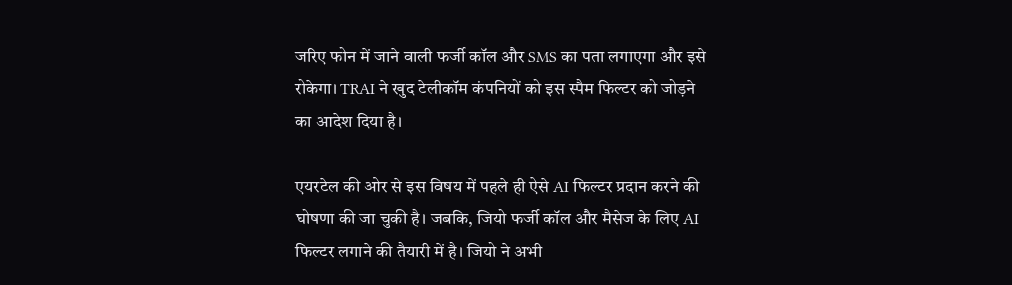जरिए फोन में जाने वाली फर्जी कॉल और SMS का पता लगाएगा और इसे रोकेगा। TRAI ने खुद टेलीकॉम कंपनियों को इस स्पैम फिल्टर को जोड़ने का आदेश दिया है।

एयरटेल की ओर से इस विषय में पहले ही ऐसे AI फिल्टर प्रदान करने की घोषणा की जा चुकी है। जबकि, जियो फर्जी कॉल और मैसेज के लिए AI फिल्टर लगाने की तैयारी में है। जियो ने अभी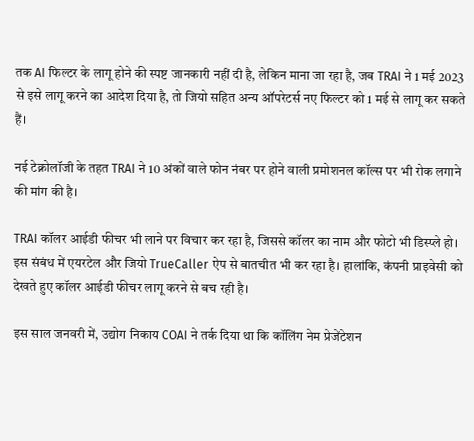तक AI फिल्टर के लागू होने की स्पष्ट जानकारी नहीं दी है, लेकिन माना जा रहा है, जब TRAI ने 1 मई 2023 से इसे लागू करने का आदेश दिया है, तो जियो सहित अन्य ऑपरेटर्स नए फिल्टर को 1 मई से लागू कर सकते हैं।

नई टेक्नोलॉजी के तहत TRAI ने 10 अंकों वाले फोन नंबर पर होने वाली प्रमोशनल कॉल्स पर भी रोक लगाने की मांग की है।

TRAI कॉलर आईडी फीचर भी लाने पर विचार कर रहा है, जिससे कॉलर का नाम और फोटो भी डिस्प्ले हो। इस संबंध में एयरटेल और जियो TrueCaller ऐप से बातचीत भी कर रहा है। हालांकि, कंपनी प्राइवेसी को देखते हुए कॉलर आईडी फीचर लागू करने से बच रही है।

इस साल जनवरी में, उद्योग निकाय COAI ने तर्क दिया था कि कॉलिंग नेम प्रेजेंटेशन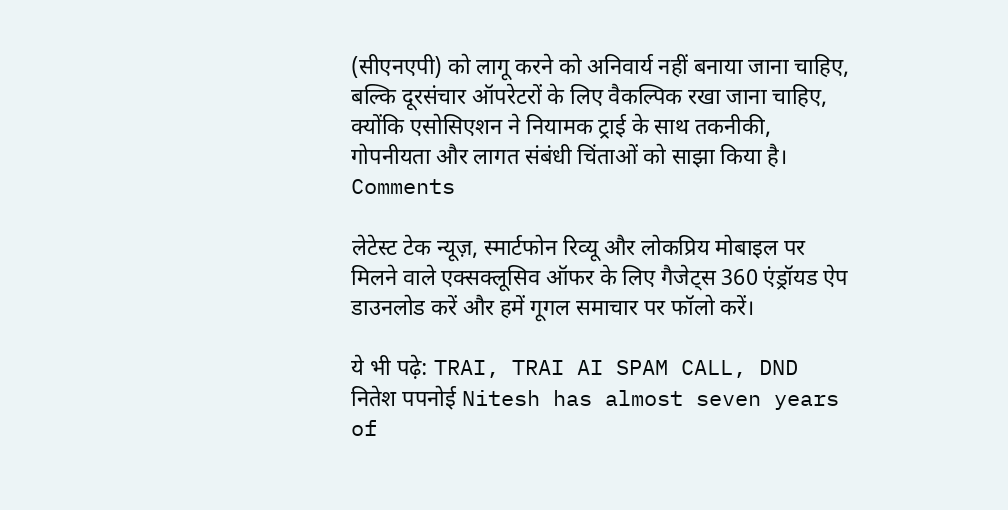(सीएनएपी) को लागू करने को अनिवार्य नहीं बनाया जाना चाहिए, बल्कि दूरसंचार ऑपरेटरों के लिए वैकल्पिक रखा जाना चाहिए, क्योंकि एसोसिएशन ने नियामक ट्राई के साथ तकनीकी, गोपनीयता और लागत संबंधी चिंताओं को साझा किया है।
Comments

लेटेस्ट टेक न्यूज़, स्मार्टफोन रिव्यू और लोकप्रिय मोबाइल पर मिलने वाले एक्सक्लूसिव ऑफर के लिए गैजेट्स 360 एंड्रॉयड ऐप डाउनलोड करें और हमें गूगल समाचार पर फॉलो करें।

ये भी पढ़े: TRAI, TRAI AI SPAM CALL, DND
नितेश पपनोई Nitesh has almost seven years of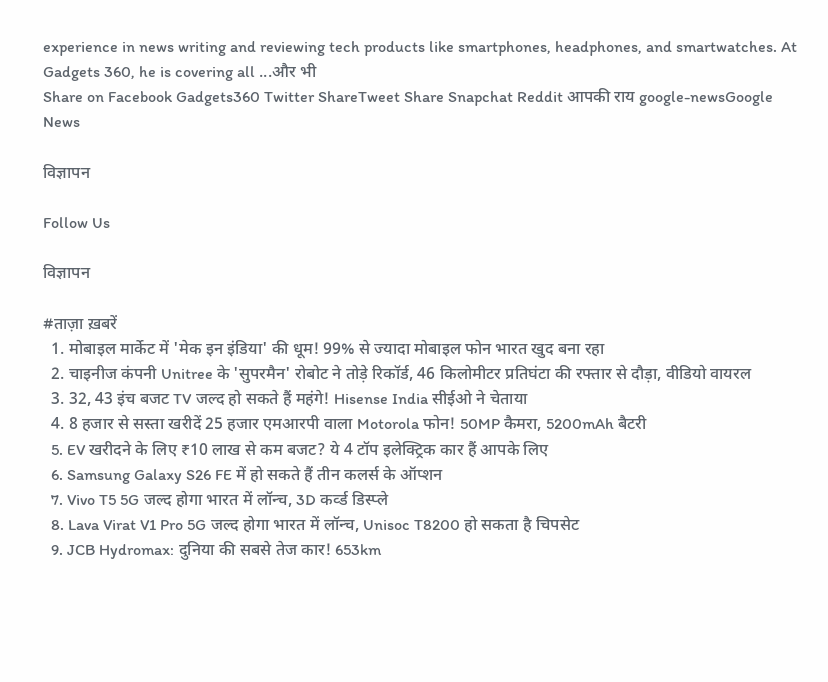experience in news writing and reviewing tech products like smartphones, headphones, and smartwatches. At Gadgets 360, he is covering all ...और भी
Share on Facebook Gadgets360 Twitter ShareTweet Share Snapchat Reddit आपकी राय google-newsGoogle News

विज्ञापन

Follow Us

विज्ञापन

#ताज़ा ख़बरें
  1. मोबाइल मार्केट में 'मेक इन इंडिया' की धूम! 99% से ज्यादा मोबाइल फोन भारत खुद बना रहा
  2. चाइनीज कंपनी Unitree के 'सुपरमैन' रोबोट ने तोड़े रिकॉर्ड, 46 किलोमीटर प्रतिघंटा की रफ्तार से दौड़ा, वीडियो वायरल
  3. 32, 43 इंच बजट TV जल्द हो सकते हैं महंगे! Hisense India सीईओ ने चेताया
  4. 8 हजार से सस्ता खरीदें 25 हजार एमआरपी वाला Motorola फोन! 50MP कैमरा, 5200mAh बैटरी
  5. EV खरीदने के लिए ₹10 लाख से कम बजट? ये 4 टॉप इलेक्ट्रिक कार हैं आपके लिए
  6. Samsung Galaxy S26 FE में हो सकते हैं तीन कलर्स के ऑप्शन
  7. Vivo T5 5G जल्द होगा भारत में लॉन्च, 3D कर्व्ड डिस्प्ले
  8. Lava Virat V1 Pro 5G जल्द होगा भारत में लॉन्च, Unisoc T8200 हो सकता है चिपसेट
  9. JCB Hydromax: दुनिया की सबसे तेज कार! 653km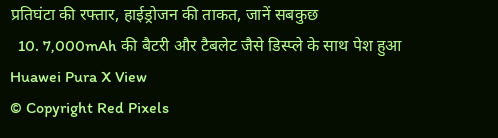प्रतिघंटा की रफ्तार, हाईड्रोजन की ताकत, जानें सबकुछ
  10. 7,000mAh की बैटरी और टैबलेट जैसे डिस्प्ले के साथ पेश हुआ Huawei Pura X View
© Copyright Red Pixels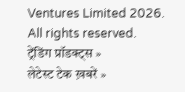Ventures Limited 2026. All rights reserved.
ट्रेंडिंग प्रॉडक्ट्स »
लेटेस्ट टेक ख़बरें »